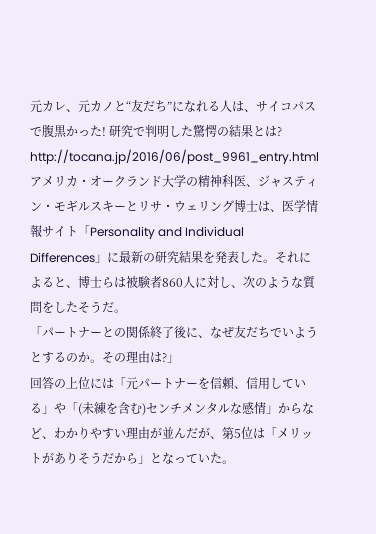元カレ、元カノと“友だち”になれる人は、サイコパスで腹黒かった! 研究で判明した驚愕の結果とは?
http://tocana.jp/2016/06/post_9961_entry.html
アメリカ・オークランド大学の精神科医、ジャスティン・モギルスキーとリサ・ウェリング博士は、医学情報サイト「Personality and Individual Differences」に最新の研究結果を発表した。それによると、博士らは被験者860人に対し、次のような質問をしたそうだ。
「パートナーとの関係終了後に、なぜ友だちでいようとするのか。その理由は?」
回答の上位には「元パートナーを信頼、信用している」や「(未練を含む)センチメンタルな感情」からなど、わかりやすい理由が並んだが、第5位は「メリットがありそうだから」となっていた。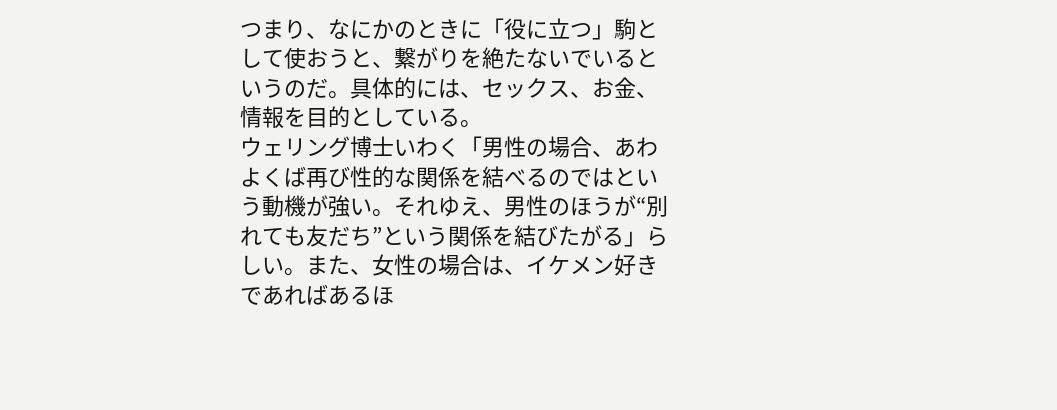つまり、なにかのときに「役に立つ」駒として使おうと、繋がりを絶たないでいるというのだ。具体的には、セックス、お金、情報を目的としている。
ウェリング博士いわく「男性の場合、あわよくば再び性的な関係を結べるのではという動機が強い。それゆえ、男性のほうが“別れても友だち”という関係を結びたがる」らしい。また、女性の場合は、イケメン好きであればあるほ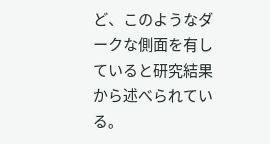ど、このようなダークな側面を有していると研究結果から述べられている。